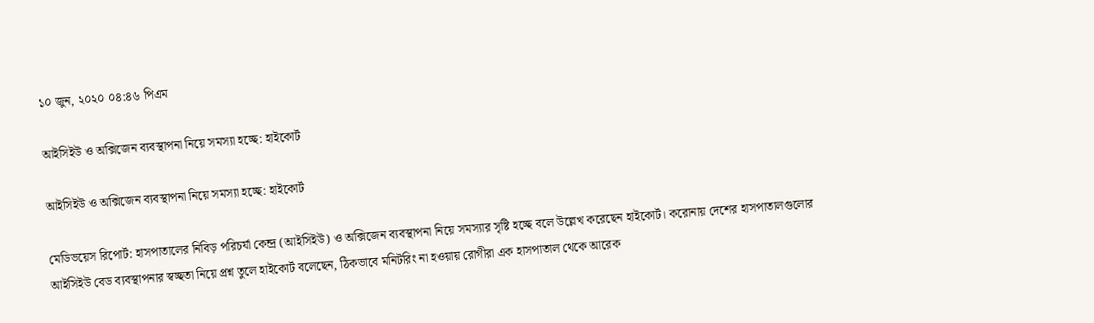১০ জুন, ২০২০ ০৪:৪৬ পিএম

আইসিইউ ও অক্সিজেন ব্যবস্থাপনা নিয়ে সমস্যা হচ্ছে: হাইকোর্ট

আইসিইউ ও অক্সিজেন ব্যবস্থাপনা নিয়ে সমস্যা হচ্ছে: হাইকোর্ট

মেডিভয়েস রিপোর্ট: হাসপাতালের নিবিড় পরিচর্যা কেন্দ্র (আইসিইউ) ও অক্সিজেন ব্যবস্থাপনা নিয়ে সমস্যার সৃষ্টি হচ্ছে বলে উল্লেখ করেছেন হাইকোর্ট। করোনায় দেশের হাসপাতালগুলোর আইসিইউ বেড ব্যবস্থাপনার স্বচ্ছতা নিয়ে প্রশ্ন তুলে হাইকোর্ট বলেছেন, ঠিকভাবে মনিটরিং না হওয়ায় রোগীরা এক হাসপাতাল থেকে আরেক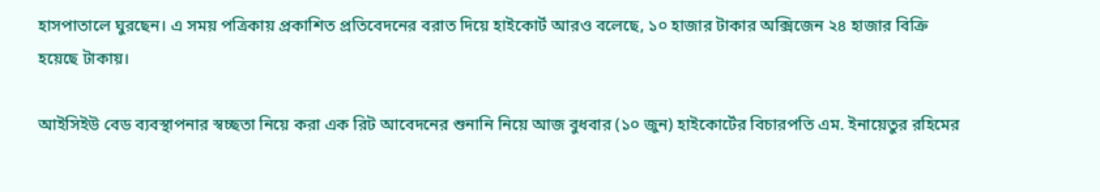হাসপাতালে ঘুরছেন। এ সময় পত্রিকায় প্রকাশিত প্রতিবেদনের বরাত দিয়ে হাইকোর্ট আরও বলেছে, ১০ হাজার টাকার অক্সিজেন ২৪ হাজার বিক্রি হয়েছে টাকায়।

আইসিইউ বেড ব্যবস্থাপনার স্বচ্ছতা নিয়ে করা এক রিট আবেদনের শুনানি নিয়ে আজ বুধবার (১০ জুন) হাইকোর্টের বিচারপতি এম. ইনায়েতুর রহিমের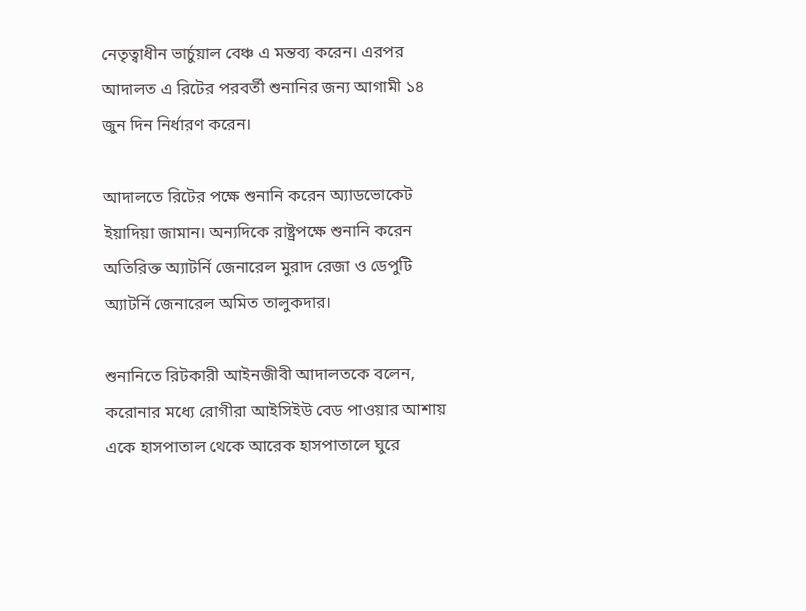নেতৃত্বাধীন ভার্চুয়াল বেঞ্চ এ মন্তব্য করেন। এরপর আদালত এ রিটের পরবর্তী শুনানির জন্য আগামী ১৪ জুন দিন নির্ধারণ করেন।

আদালতে রিটের পক্ষে শুনানি করেন অ্যাডভোকেট ইয়াদিয়া জামান। অন্যদিকে রাষ্ট্রপক্ষে শুনানি করেন অতিরিক্ত অ্যাটর্নি জেনারেল মুরাদ রেজা ও ডেপুটি অ্যাটর্নি জেনারেল অমিত তালুকদার।

শুনানিতে রিটকারী আইনজীবী আদালতকে বলেন, করোনার মধ্যে রোগীরা আইসিইউ বেড পাওয়ার আশায় একে হাসপাতাল থেকে আরেক হাসপাতালে ঘুরে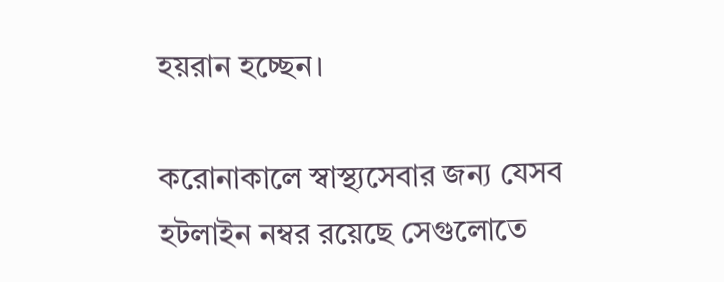হয়রান হচ্ছেন।

করোনাকালে স্বাস্থ্যসেবার জন্য যেসব হটলাইন নম্বর রয়েছে সেগুলোতে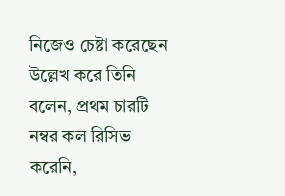নিজেও চেষ্টা করেছেন উল্লেখ করে তিনি বলেন, প্রথম চারটি নম্বর কল রিসিভ করেনি,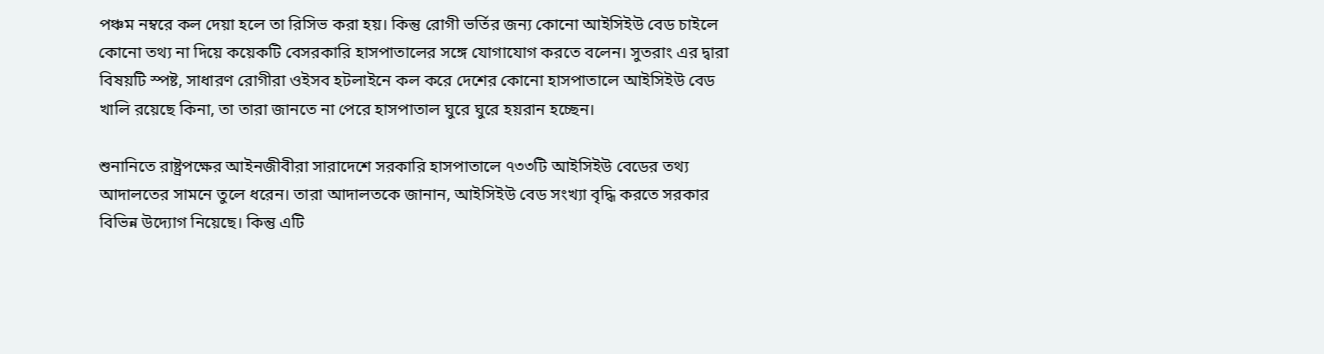পঞ্চম নম্বরে কল দেয়া হলে তা রিসিভ করা হয়। কিন্তু রোগী ভর্তির জন্য কোনো আইসিইউ বেড চাইলে কোনো তথ্য না দিয়ে কয়েকটি বেসরকারি হাসপাতালের সঙ্গে যোগাযোগ করতে বলেন। সুতরাং এর দ্বারা বিষয়টি স্পষ্ট, সাধারণ রোগীরা ওইসব হটলাইনে কল করে দেশের কোনো হাসপাতালে আইসিইউ বেড খালি রয়েছে কিনা, তা তারা জানতে না পেরে হাসপাতাল ঘুরে ঘুরে হয়রান হচ্ছেন।

শুনানিতে রাষ্ট্রপক্ষের আইনজীবীরা সারাদেশে সরকারি হাসপাতালে ৭৩৩টি আইসিইউ বেডের তথ্য আদালতের সামনে তুলে ধরেন। তারা আদালতকে জানান, আইসিইউ বেড সংখ্যা বৃদ্ধি করতে সরকার বিভিন্ন উদ্যোগ নিয়েছে। কিন্তু এটি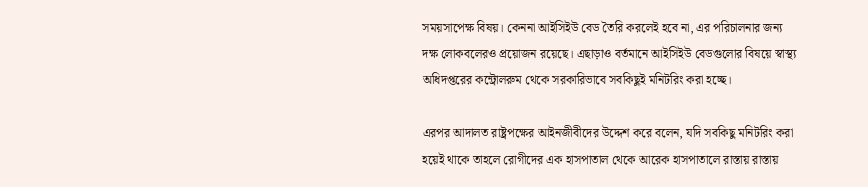সময়সাপেক্ষ বিষয়। কেননা আইসিইউ বেড তৈরি করলেই হবে না, এর পরিচালনার জন্য দক্ষ লোকবলেরও প্রয়োজন রয়েছে। এছাড়াও বর্তমানে আইসিইউ বেডগুলোর বিষয়ে স্বাস্থ্য অধিদপ্তরের কন্ট্রোলরুম থেকে সরকারিভাবে সবকিছুই মনিটরিং করা হচ্ছে।

এরপর আদালত রাষ্ট্রপক্ষের আইনজীবীদের উদ্দেশ করে বলেন, যদি সবকিছু মনিটরিং করা হয়েই থাকে তাহলে রোগীদের এক হাসপাতাল থেকে আরেক হাসপাতালে রাস্তায় রাস্তায়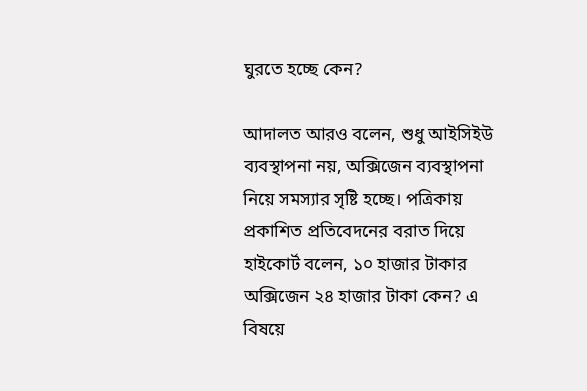ঘুরতে হচ্ছে কেন?

আদালত আরও বলেন, শুধু আইসিইউ ব্যবস্থাপনা নয়, অক্সিজেন ব্যবস্থাপনা নিয়ে সমস্যার সৃষ্টি হচ্ছে। পত্রিকায় প্রকাশিত প্রতিবেদনের বরাত দিয়ে হাইকোর্ট বলেন, ১০ হাজার টাকার অক্সিজেন ২৪ হাজার টাকা কেন? এ বিষয়ে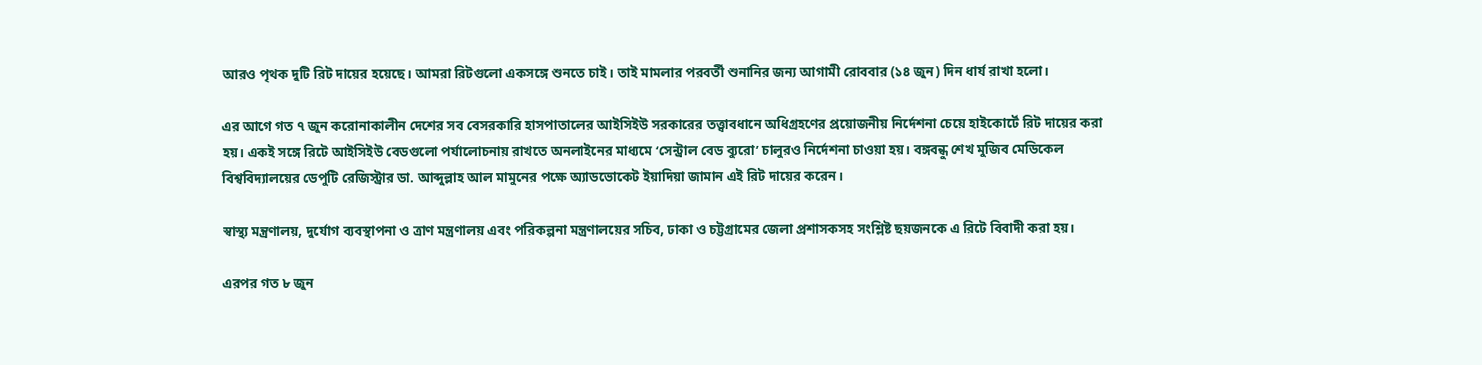আরও পৃথক দুটি রিট দায়ের হয়েছে। আমরা রিটগুলো একসঙ্গে শুনতে চাই। তাই মামলার পরবর্তী শুনানির জন্য আগামী রোববার (১৪ জুন) দিন ধার্য রাখা হলো।

এর আগে গত ৭ জুন করোনাকালীন দেশের সব বেসরকারি হাসপাতালের আইসিইউ সরকারের তত্ত্বাবধানে অধিগ্রহণের প্রয়োজনীয় নির্দেশনা চেয়ে হাইকোর্টে রিট দায়ের করা হয়। একই সঙ্গে রিটে আইসিইউ বেডগুলো পর্যালোচনায় রাখতে অনলাইনের মাধ্যমে ‘সেন্ট্রাল বেড ব্যুরো’ চালুরও নির্দেশনা চাওয়া হয়। বঙ্গবন্ধু শেখ মুজিব মেডিকেল বিশ্ববিদ্যালয়ের ডেপুটি রেজিস্ট্রার ডা. আব্দুল্লাহ আল মামুনের পক্ষে অ্যাডভোকেট ইয়াদিয়া জামান এই রিট দায়ের করেন।

স্বাস্থ্য মন্ত্রণালয়, দুর্যোগ ব্যবস্থাপনা ও ত্রাণ মন্ত্রণালয় এবং পরিকল্পনা মন্ত্রণালয়ের সচিব, ঢাকা ও চট্টগ্রামের জেলা প্রশাসকসহ সংশ্লিষ্ট ছয়জনকে এ রিটে বিবাদী করা হয়।

এরপর গত ৮ জুন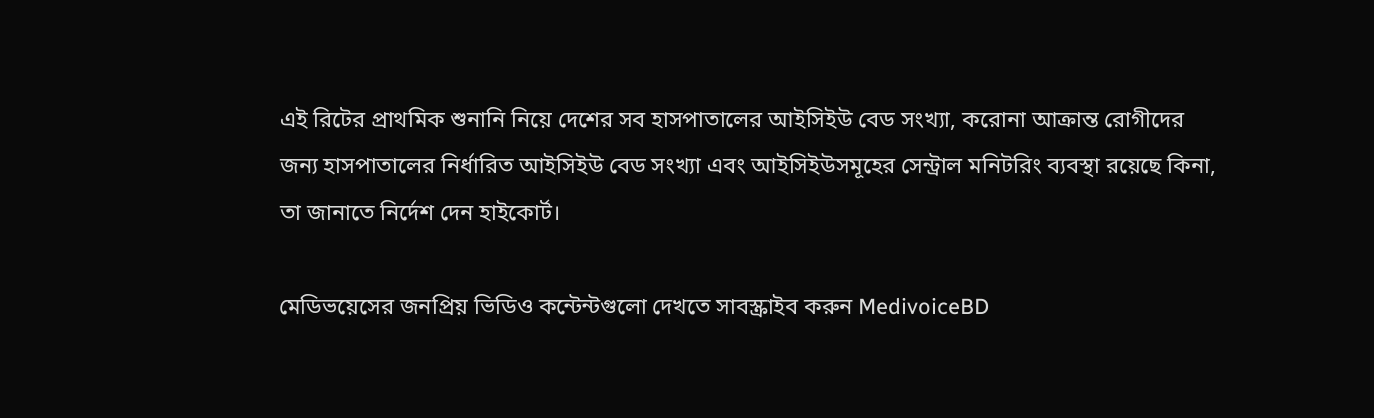এই রিটের প্রাথমিক শুনানি নিয়ে দেশের সব হাসপাতালের আইসিইউ বেড সংখ্যা, করোনা আক্রান্ত রোগীদের জন্য হাসপাতালের নির্ধারিত আইসিইউ বেড সংখ্যা এবং আইসিইউসমূহের সেন্ট্রাল মনিটরিং ব্যবস্থা রয়েছে কিনা, তা জানাতে নির্দেশ দেন হাইকোর্ট।

মেডিভয়েসের জনপ্রিয় ভিডিও কন্টেন্টগুলো দেখতে সাবস্ক্রাইব করুন MedivoiceBD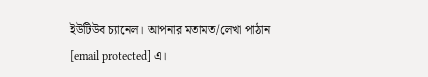ইউটিউব চ্যানেল। আপনার মতামত/লেখা পাঠান [email protected] এ।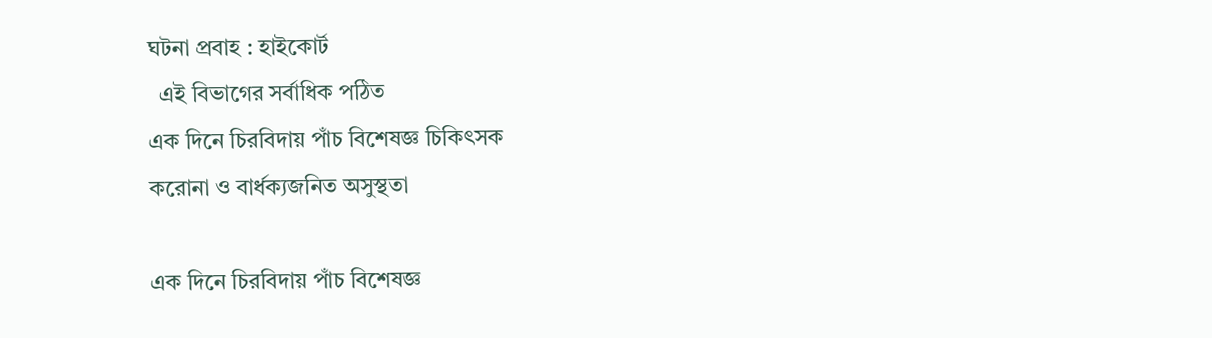ঘটনা প্রবাহ : হাইকোর্ট
  এই বিভাগের সর্বাধিক পঠিত
এক দিনে চিরবিদায় পাঁচ বিশেষজ্ঞ চিকিৎসক
করোনা ও বার্ধক্যজনিত অসুস্থতা

এক দিনে চিরবিদায় পাঁচ বিশেষজ্ঞ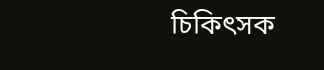চিকিৎসক